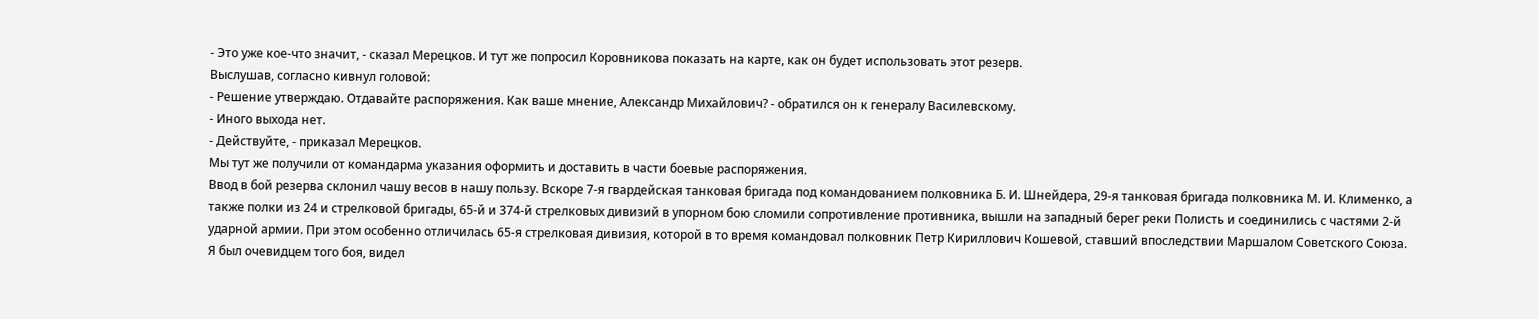- Это уже кое-что значит, - сказал Мерецков. И тут же попросил Коровникова показать на карте, как он будет использовать этот резерв.
Выслушав, согласно кивнул головой:
- Решение утверждаю. Отдавайте распоряжения. Как ваше мнение, Александр Михайлович? - обратился он к генералу Василевскому.
- Иного выхода нет.
- Действуйте, - приказал Мерецков.
Мы тут же получили от командарма указания оформить и доставить в части боевые распоряжения.
Ввод в бой резерва склонил чашу весов в нашу пользу. Вскоре 7-я гвардейская танковая бригада под командованием полковника Б. И. Шнейдера, 29-я танковая бригада полковника М. И. Клименко, а также полки из 24 и стрелковой бригады, 65-й и 374-й стрелковых дивизий в упорном бою сломили сопротивление противника, вышли на западный берег реки Полисть и соединились с частями 2-й ударной армии. При этом особенно отличилась 65-я стрелковая дивизия, которой в то время командовал полковник Петр Кириллович Кошевой, ставший впоследствии Маршалом Советского Союза.
Я был очевидцем того боя, видел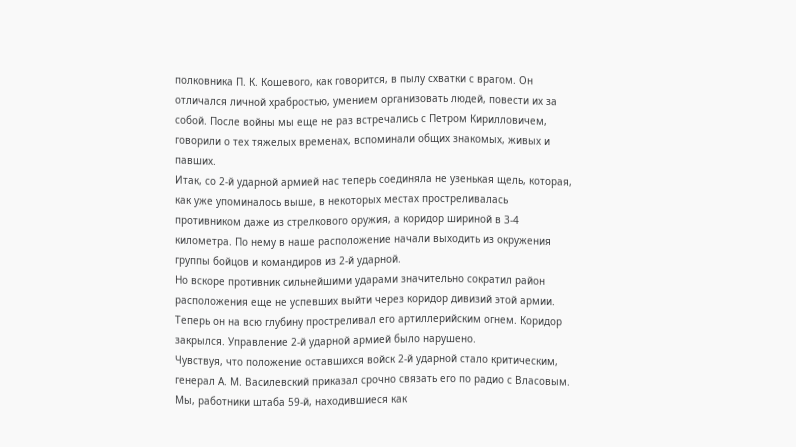полковника П. К. Кошевого, как говорится, в пылу схватки с врагом. Он отличался личной храбростью, умением организовать людей, повести их за собой. После войны мы еще не раз встречались с Петром Кирилловичем, говорили о тех тяжелых временах, вспоминали общих знакомых, живых и павших.
Итак, со 2-й ударной армией нас теперь соединяла не узенькая щель, которая, как уже упоминалось выше, в некоторых местах простреливалась противником даже из стрелкового оружия, а коридор шириной в 3-4 километра. По нему в наше расположение начали выходить из окружения группы бойцов и командиров из 2-й ударной.
Но вскоре противник сильнейшими ударами значительно сократил район расположения еще не успевших выйти через коридор дивизий этой армии. Теперь он на всю глубину простреливал его артиллерийским огнем. Коридор закрылся. Управление 2-й ударной армией было нарушено.
Чувствуя, что положение оставшихся войск 2-й ударной стало критическим, генерал А. М. Василевский приказал срочно связать его по радио с Власовым. Мы, работники штаба 59-й, находившиеся как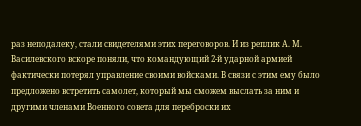раз неподалеку, стали свидетелями этих переговоров. И из реплик А. М. Василевского вскоре поняли, что командующий 2-й ударной армией фактически потерял управление своими войсками. В связи с этим ему было предложено встретить самолет, который мы сможем выслать за ним и другими членами Военного совета для переброски их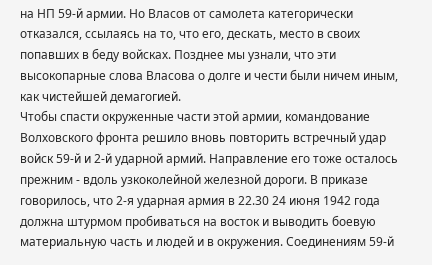на НП 59-й армии. Но Власов от самолета категорически отказался, ссылаясь на то, что его, дескать, место в своих попавших в беду войсках. Позднее мы узнали, что эти высокопарные слова Власова о долге и чести были ничем иным, как чистейшей демагогией.
Чтобы спасти окруженные части этой армии, командование Волховского фронта решило вновь повторить встречный удар войск 59-й и 2-й ударной армий. Направление его тоже осталось прежним - вдоль узкоколейной железной дороги. В приказе говорилось, что 2-я ударная армия в 22.30 24 июня 1942 года должна штурмом пробиваться на восток и выводить боевую материальную часть и людей и в окружения. Соединениям 59-й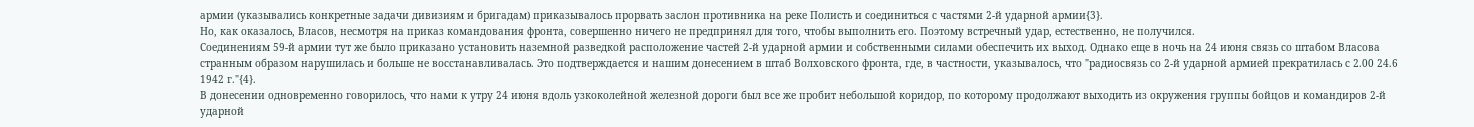армии (указывались конкретные задачи дивизиям и бригадам) приказывалось прорвать заслон противника на реке Полисть и соединиться с частями 2-й ударной армии{3}.
Но, как оказалось, Власов, несмотря на приказ командования фронта, совершенно ничего не предпринял для того, чтобы выполнить его. Поэтому встречный удар, естественно, не получился.
Соединениям 59-й армии тут же было приказано установить наземной разведкой расположение частей 2-й ударной армии и собственными силами обеспечить их выход. Однако еще в ночь на 24 июня связь со штабом Власова странным образом нарушилась и больше не восстанавливалась. Это подтверждается и нашим донесением в штаб Волховского фронта, где, в частности, указывалось, что "радиосвязь со 2-й ударной армией прекратилась с 2.00 24.6 1942 г."{4}.
В донесении одновременно говорилось, что нами к утру 24 июня вдоль узкоколейной железной дороги был все же пробит небольшой коридор, по которому продолжают выходить из окружения группы бойцов и командиров 2-й ударной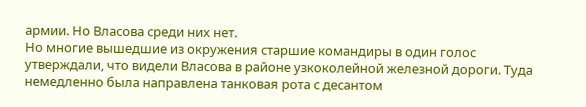армии. Но Власова среди них нет.
Но многие вышедшие из окружения старшие командиры в один голос утверждали, что видели Власова в районе узкоколейной железной дороги. Туда немедленно была направлена танковая рота с десантом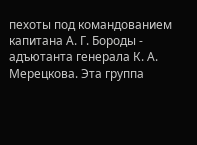пехоты под командованием капитана А. Г. Бороды - адъютанта генерала К. А. Мерецкова. Эта группа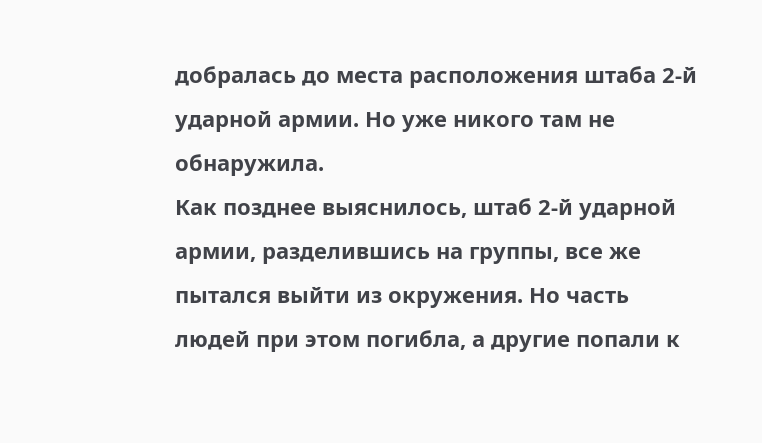добралась до места расположения штаба 2-й ударной армии. Но уже никого там не обнаружила.
Как позднее выяснилось, штаб 2-й ударной армии, разделившись на группы, все же пытался выйти из окружения. Но часть людей при этом погибла, а другие попали к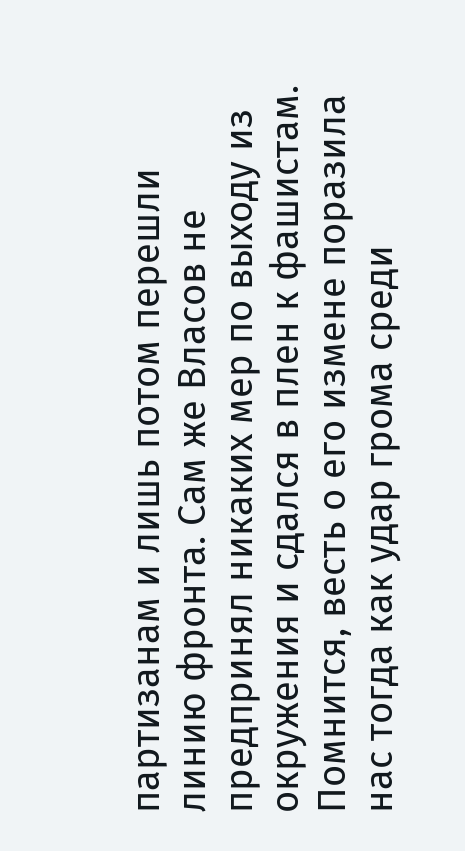партизанам и лишь потом перешли линию фронта. Сам же Власов не предпринял никаких мер по выходу из окружения и сдался в плен к фашистам. Помнится, весть о его измене поразила нас тогда как удар грома среди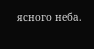ясного неба.